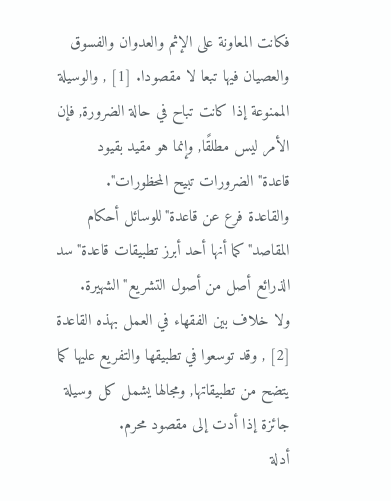فكانت المعاونة على الإثم والعدوان والفسوق والعصيان فيها تبعا لا مقصودا. [1] , والوسيلة الممنوعة إذا كانت تباح في حالة الضرورة, فإن الأمر ليس مطلقًا, وإنما هو مقيد بقيود قاعدة"الضرورات تبيح المحظورات".
والقاعدة فرع عن قاعدة"للوسائل أحكام المقاصد"كما أنها أحد أبرز تطبيقات قاعدة"سد الذرائع أصل من أصول التشريع"الشهيرة.
ولا خلاف بين الفقهاء في العمل بهذه القاعدة [2] , وقد توسعوا في تطبيقها والتفريع عليها كما يتضح من تطبيقاتها, ومجالها يشمل كل وسيلة جائزة إذا أدت إلى مقصود محرم.
أدلة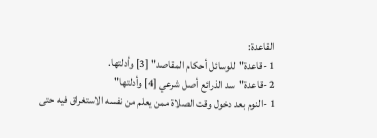القاعدة:
1 -قاعدة"للوسائل أحكام المقاصد" [3] وأدلتها.
2 -قاعدة"سد الذرائع أصل شرعي [4] وأدلتها"
1 -النوم بعد دخول وقت الصلاة ممن يعلم من نفسه الاستغراق فيه حتى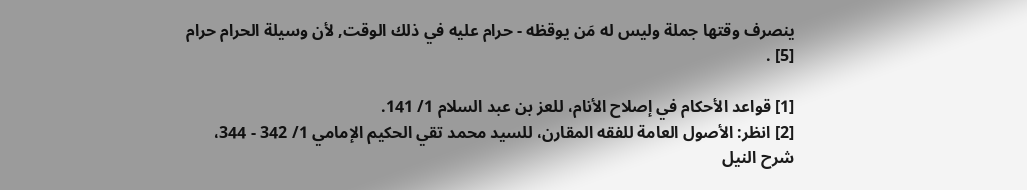ينصرف وقتها جملة وليس له مَن يوقظه - حرام عليه في ذلك الوقت, لأن وسيلة الحرام حرام [5] .

[1] قواعد الأحكام في إصلاح الأنام، للعز بن عبد السلام 1/ 141.
[2] انظر: الأصول العامة للفقه المقارن، للسيد محمد تقي الحكيم الإمامي 1/ 342 - 344، شرح النيل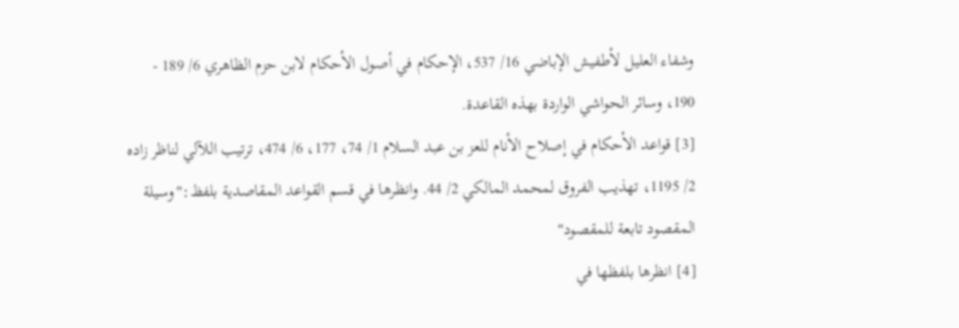وشفاء العليل لأطفيش الإباضي 16/ 537، الإحكام في أصول الأحكام لابن حزم الظاهري 6/ 189 - 190، وسائر الحواشي الواردة بهذه القاعدة.
[3] قواعد الأحكام في إصلاح الأنام للعز بن عبد السلام 1/ 74، 177، 6/ 474، ترتيب اللآلي لناظر زاده 2/ 1195، تهذيب الفروق لمحمد المالكي 2/ 44. وانظرها في قسم القواعد المقاصدية بلفظ:"وسيلة المقصود تابعة للمقصود"
[4] انظرها بلفظها في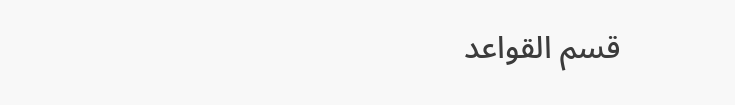قسم القواعد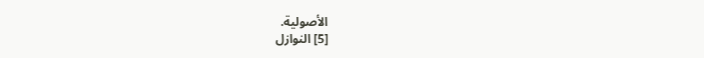الأصولية.
[5] النوازل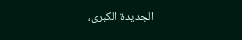الجديدة الكبرى،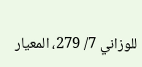للوزاني 7/ 279، المعيار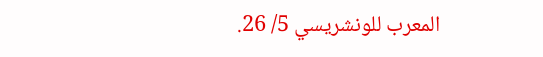المعرب للونشريسي 5/ 26.